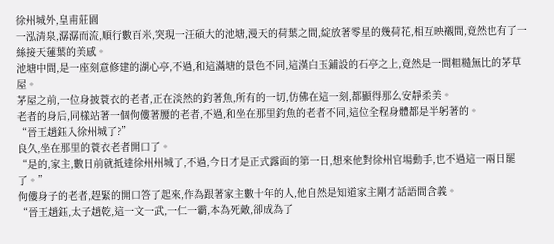徐州城外,皇甫莊園
一泓清泉,潺潺而流,順行數百米,突現一汪碩大的池塘,漫天的荷葉之間,綻放著零星的幾荷花,相互映襯間,竟然也有了一絲接天蓮葉的美感。
池塘中間,是一座刻意修建的湖心亭,不過,和這滿塘的景色不同,這漢白玉鋪設的石亭之上,竟然是一間粗糙無比的茅草屋。
茅屋之前,一位身披蓑衣的老者,正在淡然的釣著魚,所有的一切,仿佛在這一刻,都顯得那么安靜柔美。
老者的身后,同樣站著一個佝僂著腰的老者,不過,和坐在那里釣魚的老者不同,這位全程身體都是半躬著的。
“晉王趙鈺入徐州城了?”
良久,坐在那里的蓑衣老者開口了。
“是的,家主,數日前就抵達徐州州城了,不過,今日才是正式露面的第一日,想來他對徐州官場動手,也不過這一兩日罷了。”
佝僂身子的老者,趕緊的開口答了起來,作為跟著家主數十年的人,他自然是知道家主剛才話語間含義。
“晉王趙鈺,太子趙乾,這一文一武,一仁一霸,本為死敵,卻成為了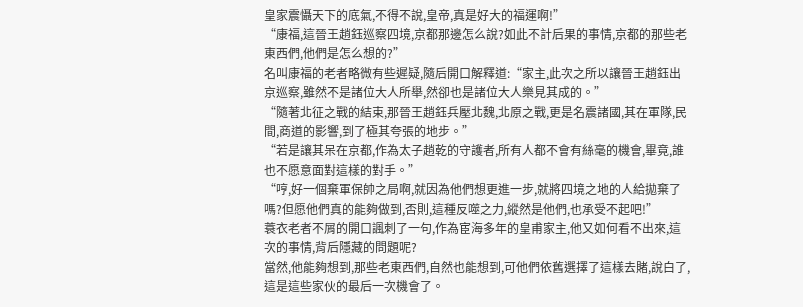皇家震懾天下的底氣,不得不說,皇帝,真是好大的福運啊!”
“康福,這晉王趙鈺巡察四境,京都那邊怎么說?如此不計后果的事情,京都的那些老東西們,他們是怎么想的?”
名叫康福的老者略微有些遲疑,隨后開口解釋道:“家主,此次之所以讓晉王趙鈺出京巡察,雖然不是諸位大人所舉,然卻也是諸位大人樂見其成的。”
“隨著北征之戰的結束,那晉王趙鈺兵壓北魏,北原之戰,更是名震諸國,其在軍隊,民間,商道的影響,到了極其夸張的地步。”
“若是讓其呆在京都,作為太子趙乾的守護者,所有人都不會有絲毫的機會,畢竟,誰也不愿意面對這樣的對手。”
“哼,好一個棄軍保帥之局啊,就因為他們想更進一步,就將四境之地的人給拋棄了嗎?但愿他們真的能夠做到,否則,這種反噬之力,縱然是他們,也承受不起吧!”
蓑衣老者不屑的開口諷刺了一句,作為宦海多年的皇甫家主,他又如何看不出來,這次的事情,背后隱藏的問題呢?
當然,他能夠想到,那些老東西們,自然也能想到,可他們依舊選擇了這樣去賭,說白了,這是這些家伙的最后一次機會了。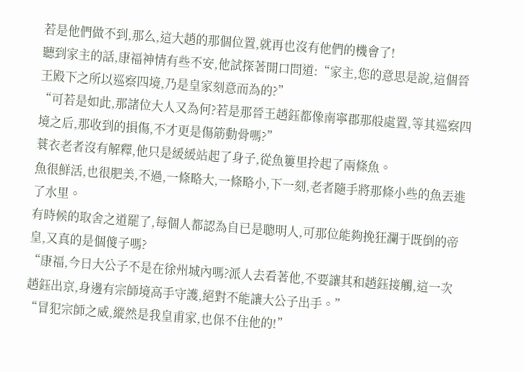若是他們做不到,那么,這大趙的那個位置,就再也沒有他們的機會了!
聽到家主的話,康福神情有些不安,他試探著開口問道:“家主,您的意思是說,這個晉王殿下之所以巡察四境,乃是皇家刻意而為的?”
“可若是如此,那諸位大人又為何?若是那晉王趙鈺都像南寧郡那般處置,等其巡察四境之后,那收到的損傷,不才更是傷筋動骨嗎?”
蓑衣老者沒有解釋,他只是緩緩站起了身子,從魚簍里拎起了兩條魚。
魚很鮮活,也很肥美,不過,一條略大,一條略小,下一刻,老者隨手將那條小些的魚丟進了水里。
有時候的取舍之道罷了,每個人都認為自已是聰明人,可那位能夠挽狂瀾于既倒的帝皇,又真的是個傻子嗎?
“康福,今日大公子不是在徐州城內嗎?派人去看著他,不要讓其和趙鈺接觸,這一次趙鈺出京,身邊有宗師境高手守護,絕對不能讓大公子出手。”
“冒犯宗師之威,縱然是我皇甫家,也保不住他的!”